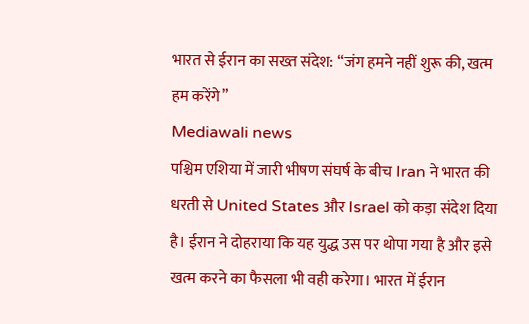भारत से ईरान का सख्त संदेश: “जंग हमने नहीं शुरू की, खत्म हम करेंगे”
Mediawali news
पश्चिम एशिया में जारी भीषण संघर्ष के बीच Iran ने भारत की धरती से United States और Israel को कड़ा संदेश दिया है। ईरान ने दोहराया कि यह युद्ध उस पर थोपा गया है और इसे खत्म करने का फैसला भी वही करेगा। भारत में ईरान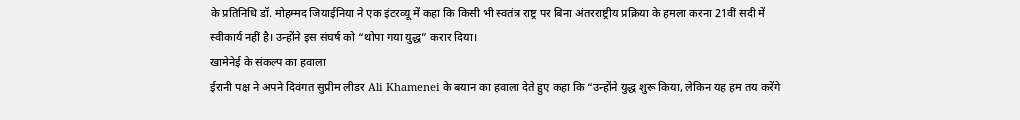के प्रतिनिधि डॉ. मोहम्मद जियाईनिया ने एक इंटरव्यू में कहा कि किसी भी स्वतंत्र राष्ट्र पर बिना अंतरराष्ट्रीय प्रक्रिया के हमला करना 21वीं सदी में स्वीकार्य नहीं है। उन्होंने इस संघर्ष को “थोपा गया युद्ध” करार दिया।
खामेनेई के संकल्प का हवाला
ईरानी पक्ष ने अपने दिवंगत सुप्रीम लीडर Ali Khamenei के बयान का हवाला देते हुए कहा कि “उन्होंने युद्ध शुरू किया, लेकिन यह हम तय करेंगे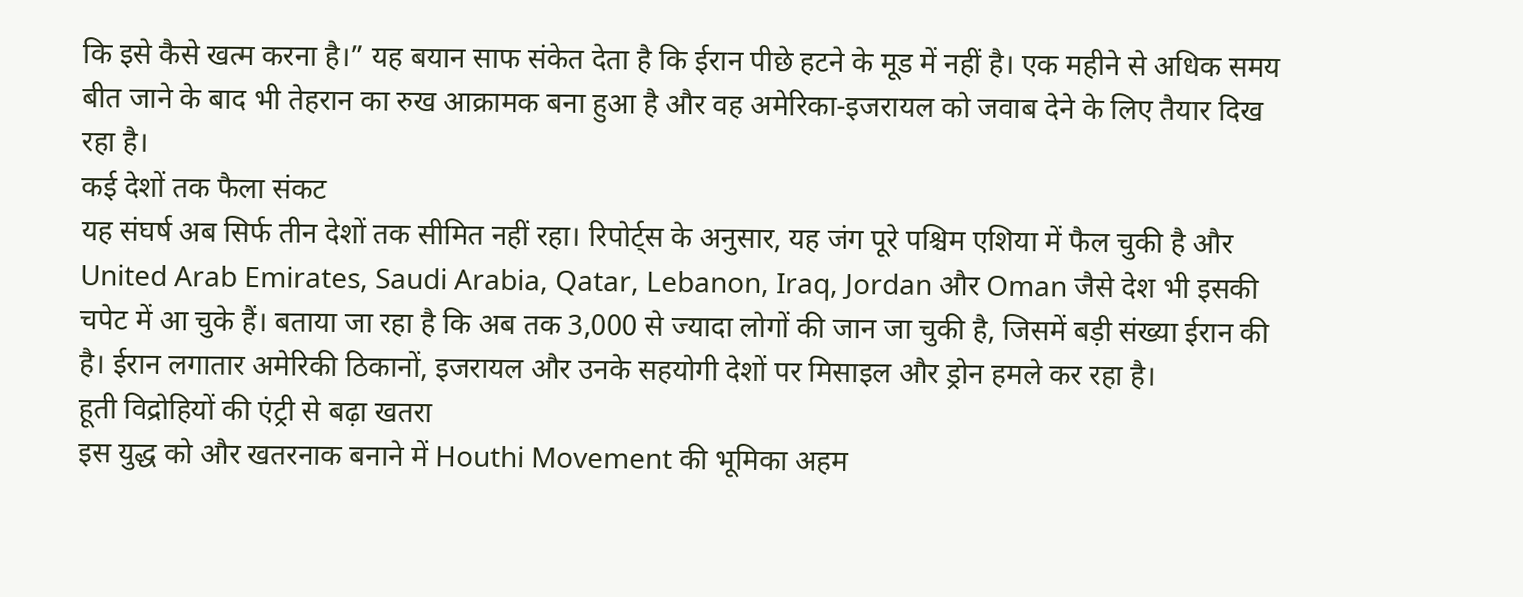कि इसे कैसे खत्म करना है।” यह बयान साफ संकेत देता है कि ईरान पीछे हटने के मूड में नहीं है। एक महीने से अधिक समय बीत जाने के बाद भी तेहरान का रुख आक्रामक बना हुआ है और वह अमेरिका-इजरायल को जवाब देने के लिए तैयार दिख रहा है।
कई देशों तक फैला संकट
यह संघर्ष अब सिर्फ तीन देशों तक सीमित नहीं रहा। रिपोर्ट्स के अनुसार, यह जंग पूरे पश्चिम एशिया में फैल चुकी है और United Arab Emirates, Saudi Arabia, Qatar, Lebanon, Iraq, Jordan और Oman जैसे देश भी इसकी चपेट में आ चुके हैं। बताया जा रहा है कि अब तक 3,000 से ज्यादा लोगों की जान जा चुकी है, जिसमें बड़ी संख्या ईरान की है। ईरान लगातार अमेरिकी ठिकानों, इजरायल और उनके सहयोगी देशों पर मिसाइल और ड्रोन हमले कर रहा है।
हूती विद्रोहियों की एंट्री से बढ़ा खतरा
इस युद्ध को और खतरनाक बनाने में Houthi Movement की भूमिका अहम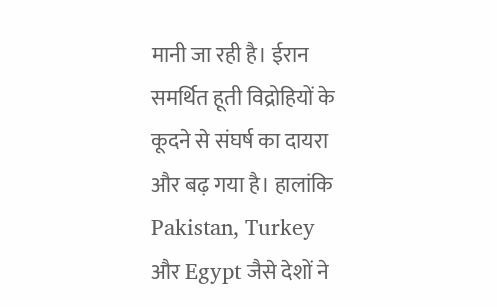मानी जा रही है। ईरान समर्थित हूती विद्रोहियों के कूदने से संघर्ष का दायरा और बढ़ गया है। हालांकि Pakistan, Turkey और Egypt जैसे देशों ने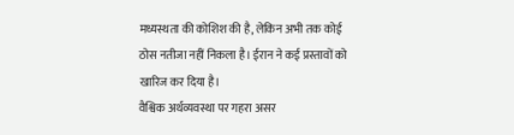मध्यस्थता की कोशिश की है, लेकिन अभी तक कोई ठोस नतीजा नहीं निकला है। ईरान ने कई प्रस्तावों को खारिज कर दिया है।
वैश्विक अर्थव्यवस्था पर गहरा असर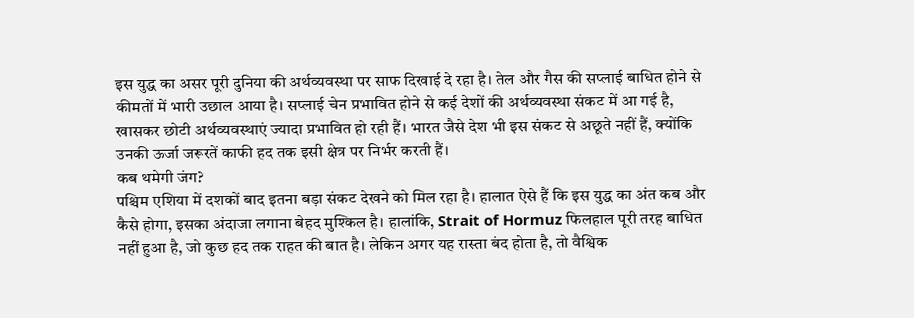इस युद्ध का असर पूरी दुनिया की अर्थव्यवस्था पर साफ दिखाई दे रहा है। तेल और गैस की सप्लाई बाधित होने से कीमतों में भारी उछाल आया है। सप्लाई चेन प्रभावित होने से कई देशों की अर्थव्यवस्था संकट में आ गई है, खासकर छोटी अर्थव्यवस्थाएं ज्यादा प्रभावित हो रही हैं। भारत जैसे देश भी इस संकट से अछूते नहीं हैं, क्योंकि उनकी ऊर्जा जरूरतें काफी हद तक इसी क्षेत्र पर निर्भर करती हैं।
कब थमेगी जंग?
पश्चिम एशिया में दशकों बाद इतना बड़ा संकट देखने को मिल रहा है। हालात ऐसे हैं कि इस युद्ध का अंत कब और कैसे होगा, इसका अंदाजा लगाना बेहद मुश्किल है। हालांकि, Strait of Hormuz फिलहाल पूरी तरह बाधित नहीं हुआ है, जो कुछ हद तक राहत की बात है। लेकिन अगर यह रास्ता बंद होता है, तो वैश्विक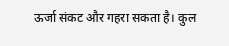ऊर्जा संकट और गहरा सकता है। कुल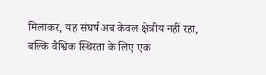मिलाकर, यह संघर्ष अब केवल क्षेत्रीय नहीं रहा, बल्कि वैश्विक स्थिरता के लिए एक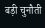बड़ी चुनौती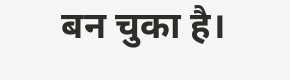बन चुका है।